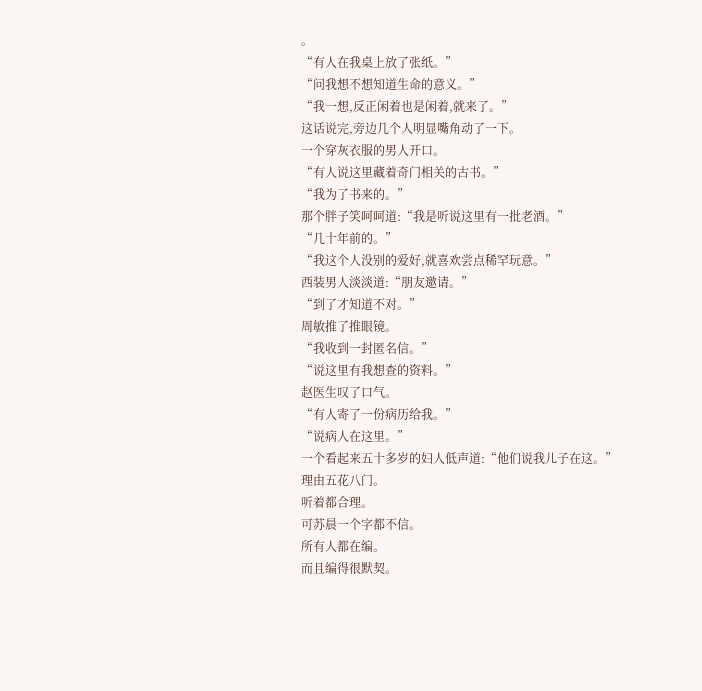。
“有人在我桌上放了张纸。”
“问我想不想知道生命的意义。”
“我一想,反正闲着也是闲着,就来了。”
这话说完,旁边几个人明显嘴角动了一下。
一个穿灰衣服的男人开口。
“有人说这里藏着奇门相关的古书。”
“我为了书来的。”
那个胖子笑呵呵道:“我是听说这里有一批老酒。”
“几十年前的。”
“我这个人没别的爱好,就喜欢尝点稀罕玩意。”
西装男人淡淡道:“朋友邀请。”
“到了才知道不对。”
周敏推了推眼镜。
“我收到一封匿名信。”
“说这里有我想查的资料。”
赵医生叹了口气。
“有人寄了一份病历给我。”
“说病人在这里。”
一个看起来五十多岁的妇人低声道:“他们说我儿子在这。”
理由五花八门。
听着都合理。
可苏晨一个字都不信。
所有人都在编。
而且编得很默契。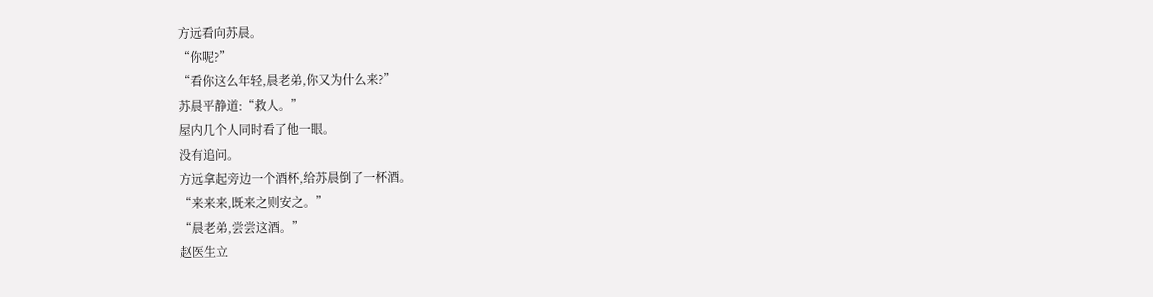方远看向苏晨。
“你呢?”
“看你这么年轻,晨老弟,你又为什么来?”
苏晨平静道:“救人。”
屋内几个人同时看了他一眼。
没有追问。
方远拿起旁边一个酒杯,给苏晨倒了一杯酒。
“来来来,既来之则安之。”
“晨老弟,尝尝这酒。”
赵医生立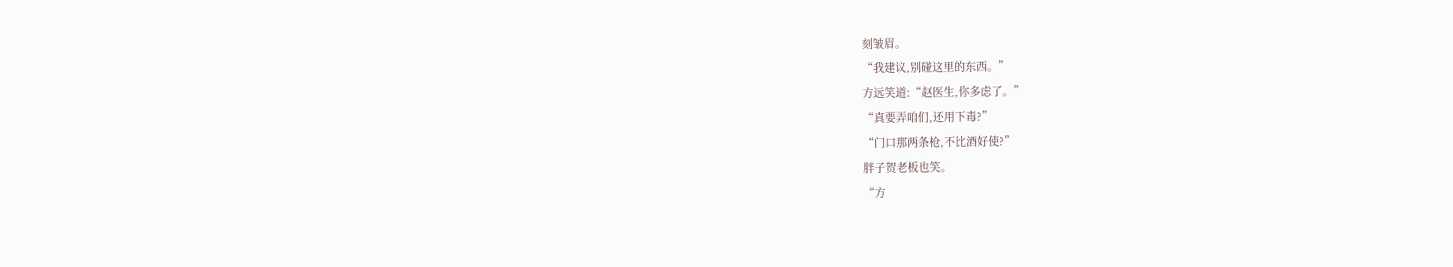刻皱眉。
“我建议,别碰这里的东西。”
方远笑道:“赵医生,你多虑了。”
“真要弄咱们,还用下毒?”
“门口那两条枪,不比酒好使?”
胖子贺老板也笑。
“方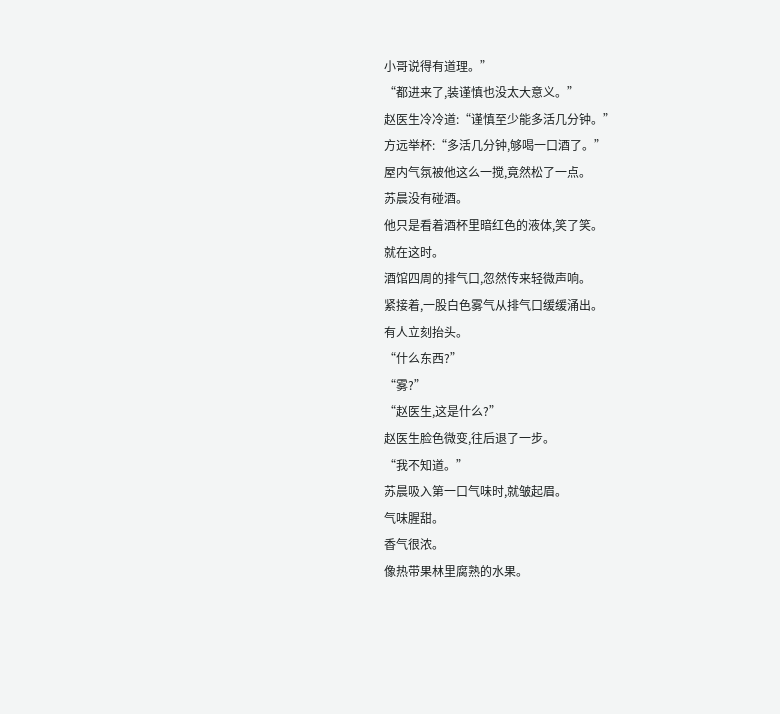小哥说得有道理。”
“都进来了,装谨慎也没太大意义。”
赵医生冷冷道:“谨慎至少能多活几分钟。”
方远举杯:“多活几分钟,够喝一口酒了。”
屋内气氛被他这么一搅,竟然松了一点。
苏晨没有碰酒。
他只是看着酒杯里暗红色的液体,笑了笑。
就在这时。
酒馆四周的排气口,忽然传来轻微声响。
紧接着,一股白色雾气从排气口缓缓涌出。
有人立刻抬头。
“什么东西?”
“雾?”
“赵医生,这是什么?”
赵医生脸色微变,往后退了一步。
“我不知道。”
苏晨吸入第一口气味时,就皱起眉。
气味腥甜。
香气很浓。
像热带果林里腐熟的水果。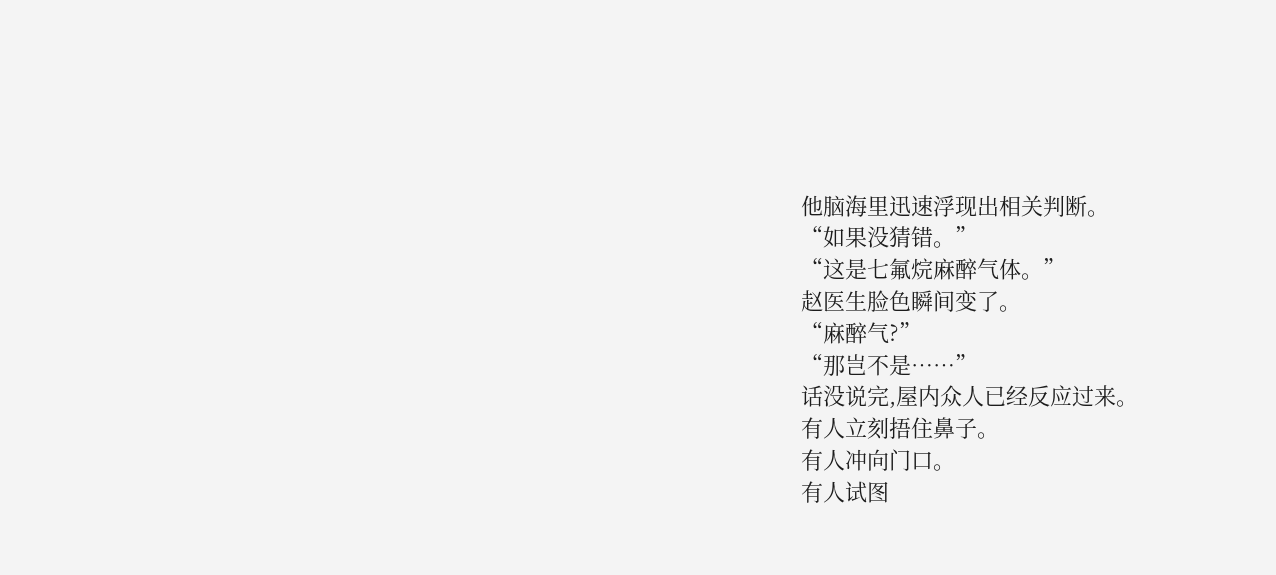他脑海里迅速浮现出相关判断。
“如果没猜错。”
“这是七氟烷麻醉气体。”
赵医生脸色瞬间变了。
“麻醉气?”
“那岂不是……”
话没说完,屋内众人已经反应过来。
有人立刻捂住鼻子。
有人冲向门口。
有人试图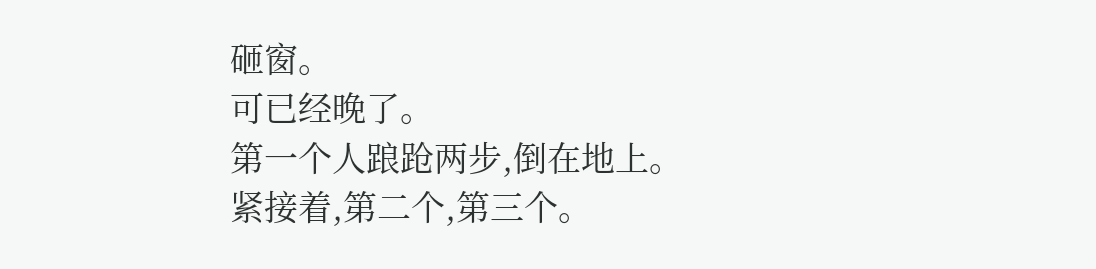砸窗。
可已经晚了。
第一个人踉跄两步,倒在地上。
紧接着,第二个,第三个。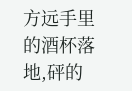方远手里的酒杯落地,砰的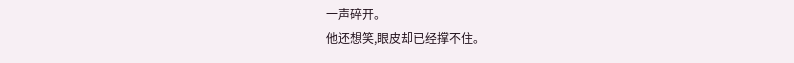一声碎开。
他还想笑,眼皮却已经撑不住。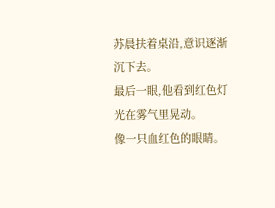苏晨扶着桌沿,意识逐渐沉下去。
最后一眼,他看到红色灯光在雾气里晃动。
像一只血红色的眼睛。